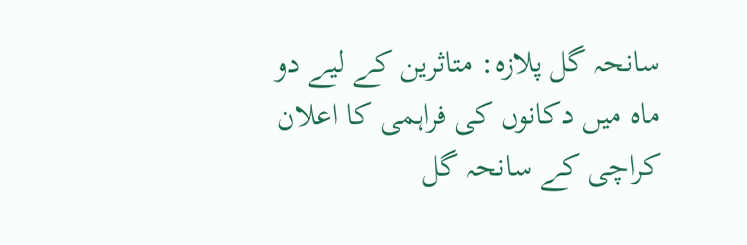سانحہ گل پلازہ: متاثرین کے لیے دو ماہ میں دکانوں کی فراہمی کا اعلان
کراچی کے سانحہ گل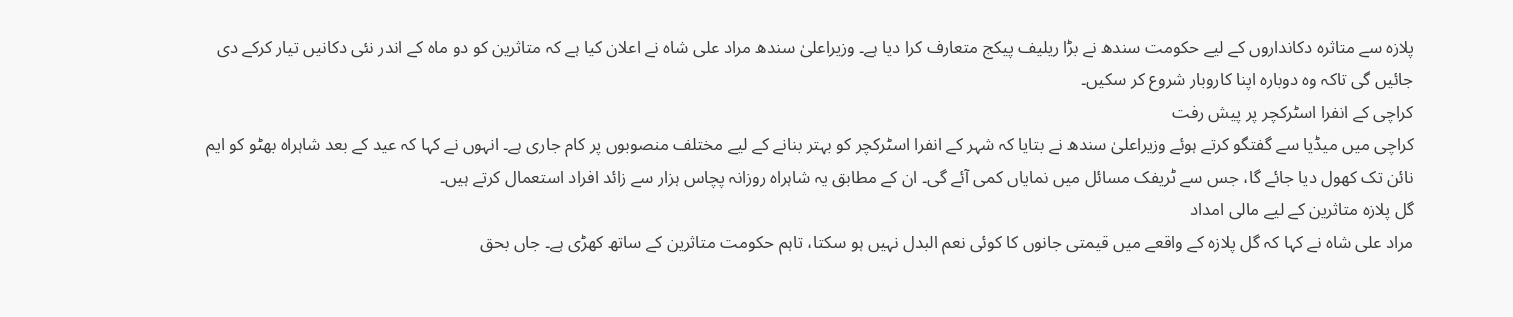پلازہ سے متاثرہ دکانداروں کے لیے حکومت سندھ نے بڑا ریلیف پیکج متعارف کرا دیا ہے۔ وزیراعلیٰ سندھ مراد علی شاہ نے اعلان کیا ہے کہ متاثرین کو دو ماہ کے اندر نئی دکانیں تیار کرکے دی جائیں گی تاکہ وہ دوبارہ اپنا کاروبار شروع کر سکیں۔
کراچی کے انفرا اسٹرکچر پر پیش رفت
کراچی میں میڈیا سے گفتگو کرتے ہوئے وزیراعلیٰ سندھ نے بتایا کہ شہر کے انفرا اسٹرکچر کو بہتر بنانے کے لیے مختلف منصوبوں پر کام جاری ہے۔ انہوں نے کہا کہ عید کے بعد شاہراہ بھٹو کو ایم نائن تک کھول دیا جائے گا، جس سے ٹریفک مسائل میں نمایاں کمی آئے گی۔ ان کے مطابق یہ شاہراہ روزانہ پچاس ہزار سے زائد افراد استعمال کرتے ہیں۔
گل پلازہ متاثرین کے لیے مالی امداد
مراد علی شاہ نے کہا کہ گل پلازہ کے واقعے میں قیمتی جانوں کا کوئی نعم البدل نہیں ہو سکتا، تاہم حکومت متاثرین کے ساتھ کھڑی ہے۔ جاں بحق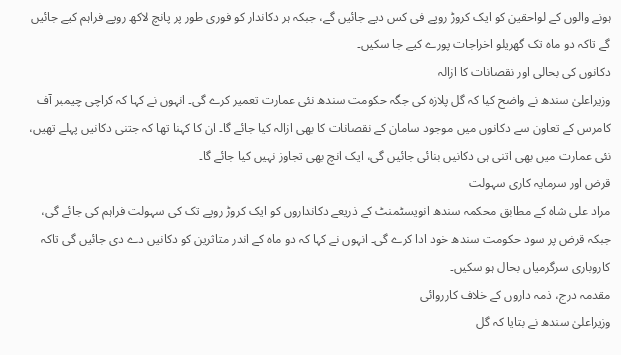ہونے والوں کے لواحقین کو ایک کروڑ روپے فی کس دیے جائیں گے، جبکہ ہر دکاندار کو فوری طور پر پانچ لاکھ روپے فراہم کیے جائیں گے تاکہ دو ماہ تک گھریلو اخراجات پورے کیے جا سکیں۔
دکانوں کی بحالی اور نقصانات کا ازالہ
وزیراعلیٰ سندھ نے واضح کیا کہ گل پلازہ کی جگہ حکومت سندھ نئی عمارت تعمیر کرے گی۔ انہوں نے کہا کہ کراچی چیمبر آف کامرس کے تعاون سے دکانوں میں موجود سامان کے نقصانات کا بھی ازالہ کیا جائے گا۔ ان کا کہنا تھا کہ جتنی دکانیں پہلے تھیں، نئی عمارت میں بھی اتنی ہی دکانیں بنائی جائیں گی، ایک انچ بھی تجاوز نہیں کیا جائے گا۔
قرض اور سرمایہ کاری سہولت
مراد علی شاہ کے مطابق محکمہ سندھ انویسٹمنٹ کے ذریعے دکانداروں کو ایک کروڑ روپے تک کی سہولت فراہم کی جائے گی، جبکہ قرض پر سود حکومت سندھ خود ادا کرے گی۔ انہوں نے کہا کہ دو ماہ کے اندر متاثرین کو دکانیں دے دی جائیں گی تاکہ کاروباری سرگرمیاں بحال ہو سکیں۔
مقدمہ درج، ذمہ داروں کے خلاف کارروائی
وزیراعلیٰ سندھ نے بتایا کہ گل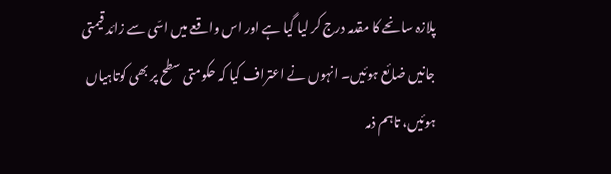پلازہ سانحے کا مقدمہ درج کر لیا گیا ہے اور اس واقعے میں اسّی سے زائد قیمتی جانیں ضائع ہوئیں۔ انہوں نے اعتراف کیا کہ حکومتی سطح پر بھی کوتاہیاں ہوئیں، تاہم ذمہ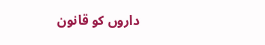داروں کو قانون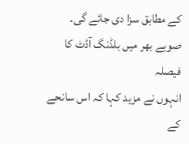کے مطابق سزا دی جائے گی۔
صوبے بھر میں بلڈنگ آڈٹ کا فیصلہ
انہوں نے مزید کہا کہ اس سانحے کے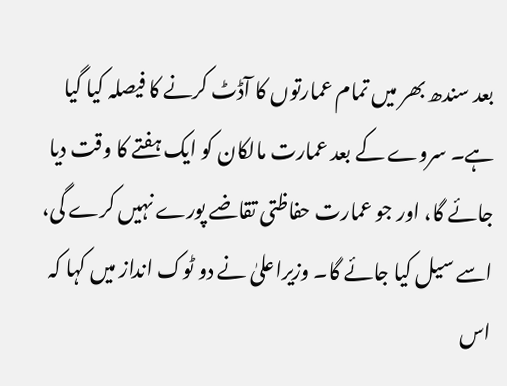بعد سندھ بھر میں تمام عمارتوں کا آڈٹ کرنے کا فیصلہ کیا گیا ہے۔ سروے کے بعد عمارت مالکان کو ایک ہفتے کا وقت دیا جائے گا، اور جو عمارت حفاظتی تقاضے پورے نہیں کرے گی، اسے سیل کیا جائے گا۔ وزیراعلیٰ نے دو ٹوک انداز میں کہا کہ اس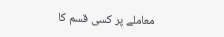معاملے پر کسی قسم کا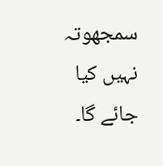سمجھوتہ نہیں کیا جائے گا۔